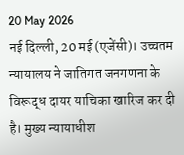20 May 2026
नई दिल्ली, 20 मई (एजेंसी)। उच्चतम न्यायालय ने जातिगत जनगणना के विरूद्ध दायर याचिका खारिज कर दी है। मुख्य न्यायाधीश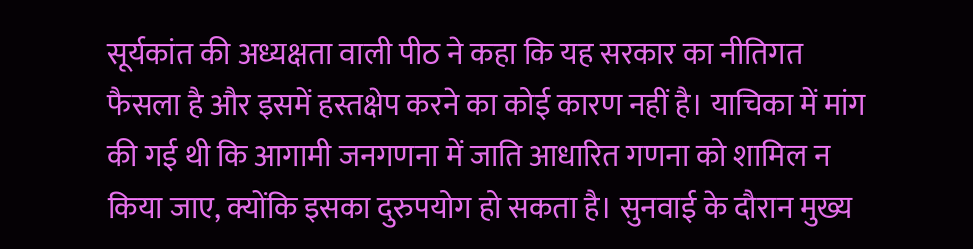सूर्यकांत की अध्यक्षता वाली पीठ ने कहा कि यह सरकार का नीतिगत फैसला है और इसमें हस्तक्षेप करने का कोई कारण नहीं है। याचिका में मांग की गई थी कि आगामी जनगणना में जाति आधारित गणना को शामिल न किया जाए, क्योंकि इसका दुरुपयोग हो सकता है। सुनवाई के दौरान मुख्य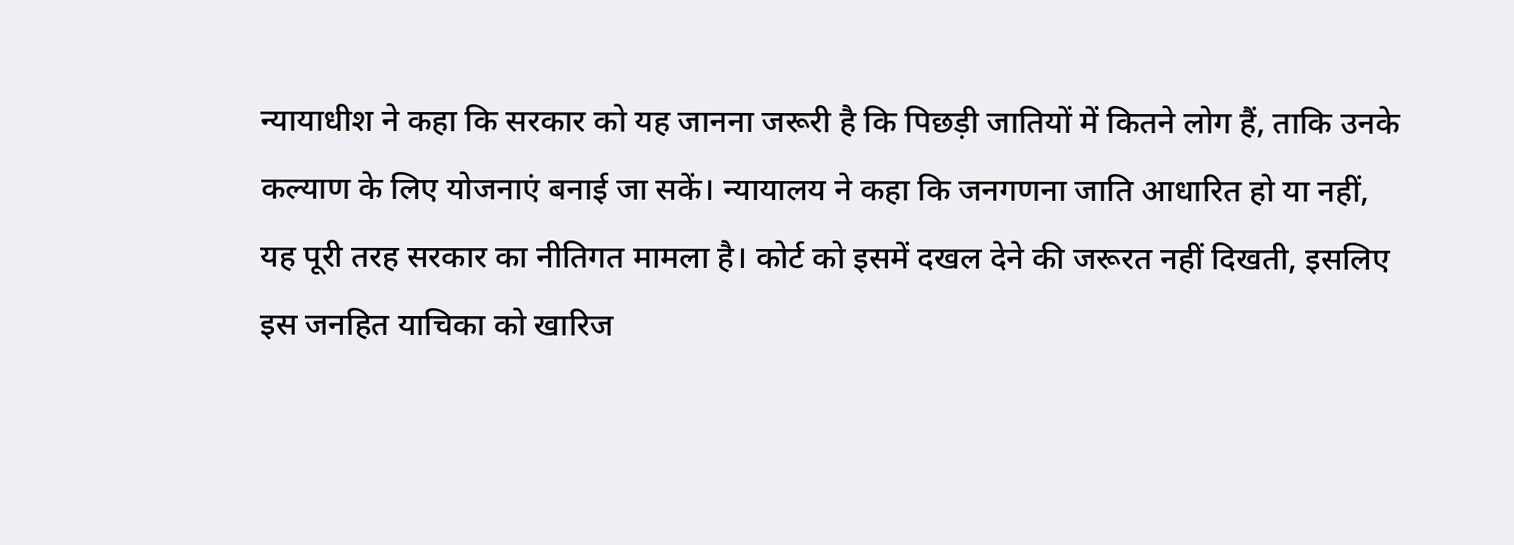न्यायाधीश ने कहा कि सरकार को यह जानना जरूरी है कि पिछड़ी जातियों में कितने लोग हैं, ताकि उनके कल्याण के लिए योजनाएं बनाई जा सकें। न्यायालय ने कहा कि जनगणना जाति आधारित हो या नहीं, यह पूरी तरह सरकार का नीतिगत मामला है। कोर्ट को इसमें दखल देने की जरूरत नहीं दिखती, इसलिए इस जनहित याचिका को खारिज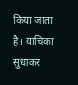किया जाता है। याचिका सुधाकर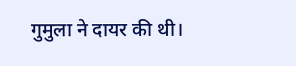गुमुला ने दायर की थी।